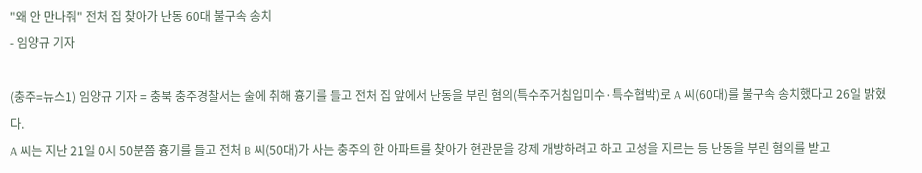"왜 안 만나줘" 전처 집 찾아가 난동 60대 불구속 송치
- 임양규 기자

(충주=뉴스1) 임양규 기자 = 충북 충주경찰서는 술에 취해 흉기를 들고 전처 집 앞에서 난동을 부린 혐의(특수주거침입미수·특수협박)로 A 씨(60대)를 불구속 송치했다고 26일 밝혔다.
A 씨는 지난 21일 0시 50분쯤 흉기를 들고 전처 B 씨(50대)가 사는 충주의 한 아파트를 찾아가 현관문을 강제 개방하려고 하고 고성을 지르는 등 난동을 부린 혐의를 받고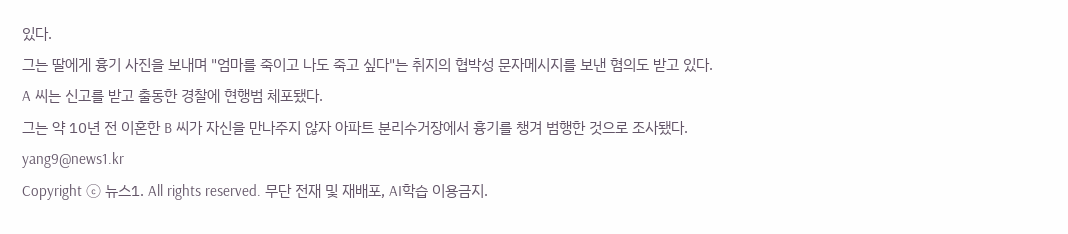있다.
그는 딸에게 흉기 사진을 보내며 "엄마를 죽이고 나도 죽고 싶다"는 취지의 협박성 문자메시지를 보낸 혐의도 받고 있다.
A 씨는 신고를 받고 출동한 경찰에 현행범 체포됐다.
그는 약 10년 전 이혼한 B 씨가 자신을 만나주지 않자 아파트 분리수거장에서 흉기를 챙겨 범행한 것으로 조사됐다.
yang9@news1.kr
Copyright ⓒ 뉴스1. All rights reserved. 무단 전재 및 재배포, AI학습 이용금지.